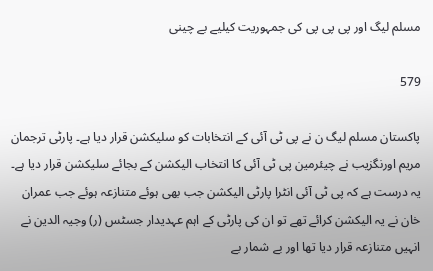مسلم لیگ اور پی پی پی کی جمہوریت کیلیے بے چینی

579

پاکستان مسلم لیگ ن نے پی ٹی آئی کے انتخابات کو سلیکشن قرار دیا ہے۔ پارٹی ترجمان مریم اورنگزیب نے چیئرمین پی ٹی آئی کا انتخاب الیکشن کے بجائے سلیکشن قرار دیا ہے۔ یہ درست ہے کہ پی ٹی آئی انٹرا پارٹی الیکشن جب بھی ہوئے متنازعہ ہوئے جب عمران خان نے یہ الیکشن کرائے تھے تو ان کی پارٹی کے اہم عہدیدار جسٹس (ر) وجیہ الدین نے انہیں متنازعہ قرار دیا تھا اور بے شمار بے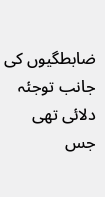ضابطگیوں کی جانب توجئہ دلائی تھی جس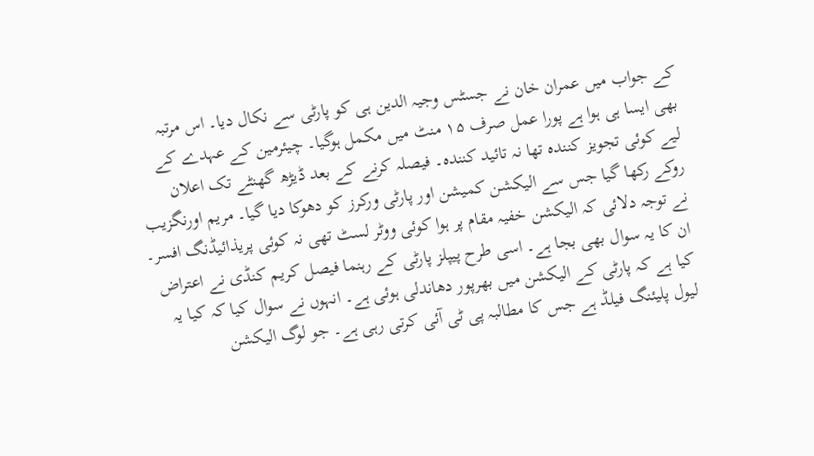کے جواب میں عمران خان نے جسٹس وجیہ الدین ہی کو پارٹی سے نکال دیا۔ اس مرتبہ بھی ایسا ہی ہوا ہے پورا عمل صرف ۱۵ منٹ میں مکمل ہوگیا۔ چیئرمین کے عہدے کے لیے کوئی تجویز کنندہ تھا نہ تائید کنندہ۔ فیصلہ کرنے کے بعد ڈیڑھ گھنٹے تک اعلان روکے رکھا گیا جس سے الیکشن کمیشن اور پارٹی ورکرز کو دھوکا دیا گیا۔ مریم اورنگزیب نے توجہ دلائی کہ الیکشن خفیہ مقام پر ہوا کوئی ووٹر لسٹ تھی نہ کوئی پریذائیڈنگ افسر۔ ان کا یہ سوال بھی بجا ہے۔ اسی طرح پیپلز پارٹی کے رہنما فیصل کریم کنڈی نے اعتراض کیا ہے کہ پارٹی کے الیکشن میں بھرپور دھاندلی ہوئی ہے۔ انہوں نے سوال کیا کہ کیا یہ لیول پلیئنگ فیلڈ ہے جس کا مطالبہ پی ٹی آئی کرتی رہی ہے۔ جو لوگ الیکشن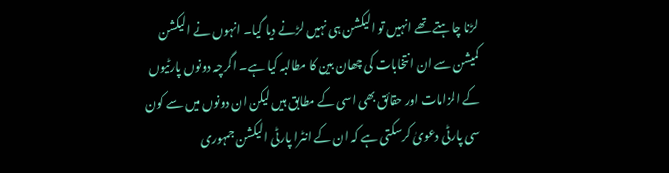لڑنا چاہتے تھے انہیں تو الیکشن ہی نہیں لڑنے دیا گیا۔ انہوں نے الیکشن کمیشن سے ان انتخابات کی چھان بین کا مطالبہ کیا ہے۔ اگرچہ دونوں پارٹیوں کے الزامات اور حقائق بھی اسی کے مطابق ہیں لیکن ان دونوں میں سے کون سی پارٹی دعویٰ کرسکتی ہے کہ ان کے انٹرا پارٹی الیکشن جمہوری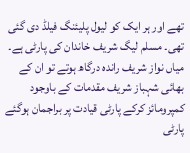تھے اور ہر ایک کو لیول پلیئنگ فیلڈ دی گئی تھی۔ مسلم لیگ شریف خاندان کی پارٹی ہے۔ میاں نواز شریف راندہ درگاھ ہوتے تو ان کے بھائی شہباز شریف مقدمات کے باوجود کمپرومائز کرکے پارٹی قیادت پر براجمان ہوگئے پارٹی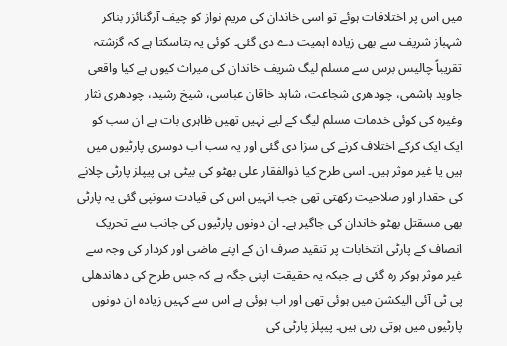میں اس پر اختلافات ہوئے تو اسی خاندان کی مریم نواز کو چیف آرگنائزر بناکر شہباز شریف سے بھی زیادہ اہمیت دے دی گئی۔ کوئی یہ بتاسکتا ہے کہ گزشتہ تقریباً چالیس برس سے مسلم لیگ شریف خاندان کی میراث کیوں ہے کیا واقعی جاوید ہاشمی، چودھری شجاعت، شاہد خاقان عباسی، شیخ رشید، چودھری نثار وغیرہ کی کوئی خدمات مسلم لیگ کے لیے نہیں تھیں ظاہری بات ہے ان سب کو ایک ایک کرکے اختلاف کرنے کی سزا دی گئی اور یہ سب اب دوسری پارٹیوں میں ہیں یا غیر موثر ہیں۔ اسی طرح کیا ذوالفقار علی بھٹو کی بیٹی ہی پیپلز پارٹی چلانے کی حقدار اور صلاحیت رکھتی تھی جب انہیں اس کی قیادت سونپی گئی یہ پارٹی بھی مسقتل بھٹو خاندان کی جاگیر ہے۔ ان دونوں پارٹیوں کی جانب سے تحریک انصاف کے پارٹی انتخابات پر تنقید صرف ان کے اپنے ماضی اور کردار کی وجہ سے غیر موثر ہوکر رہ گئی ہے جبکہ یہ حقیقت اپنی جگہ ہے کہ جس طرح کی دھاندھلی پی ٹی آئی الیکشن میں ہوئی تھی اور اب ہوئی ہے اس سے کہیں زیادہ ان دونوں پارٹیوں میں ہوتی رہی ہیں۔ پیپلز پارٹی کی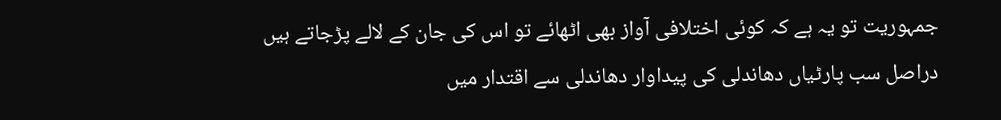جمہوریت تو یہ ہے کہ کوئی اختلافی آواز بھی اٹھائے تو اس کی جان کے لالے پڑجاتے ہیں دراصل سب پارٹیاں دھاندلی کی پیداوار دھاندلی سے اقتدار میں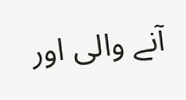آنے والی اور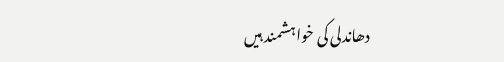دھاندلی کی خواہشمند ہیں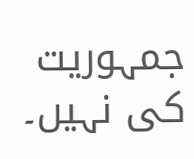جمہوریت کی نہیں۔